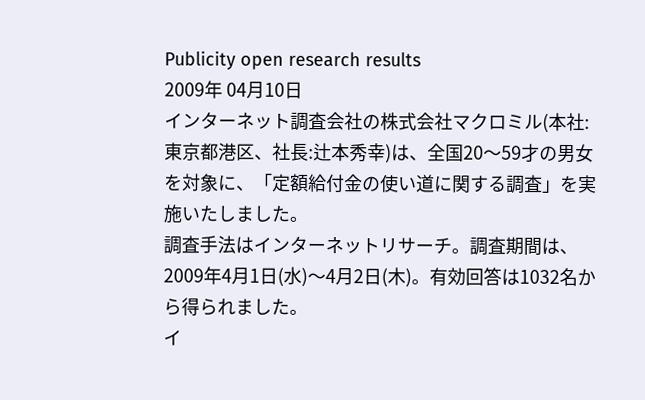Publicity open research results
2009年 04月10日
インターネット調査会社の株式会社マクロミル(本社:東京都港区、社長:辻本秀幸)は、全国20〜59才の男女を対象に、「定額給付金の使い道に関する調査」を実施いたしました。
調査手法はインターネットリサーチ。調査期間は、2009年4月1日(水)〜4月2日(木)。有効回答は1032名から得られました。
イ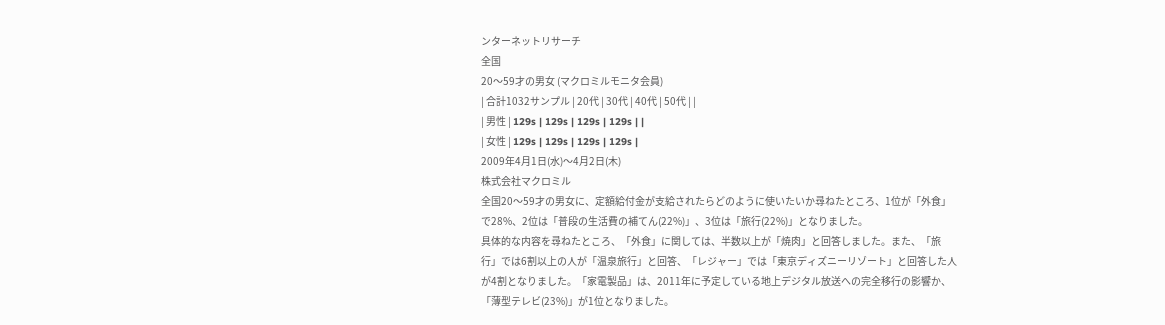ンターネットリサーチ
全国
20〜59才の男女 (マクロミルモニタ会員)
| 合計1032サンプル | 20代 | 30代 | 40代 | 50代 | |
| 男性 | 129s | 129s | 129s | 129s | |
| 女性 | 129s | 129s | 129s | 129s |
2009年4月1日(水)〜4月2日(木)
株式会社マクロミル
全国20〜59才の男女に、定額給付金が支給されたらどのように使いたいか尋ねたところ、1位が「外食」で28%、2位は「普段の生活費の補てん(22%)」、3位は「旅行(22%)」となりました。
具体的な内容を尋ねたところ、「外食」に関しては、半数以上が「焼肉」と回答しました。また、「旅行」では6割以上の人が「温泉旅行」と回答、「レジャー」では「東京ディズニーリゾート」と回答した人が4割となりました。「家電製品」は、2011年に予定している地上デジタル放送への完全移行の影響か、「薄型テレビ(23%)」が1位となりました。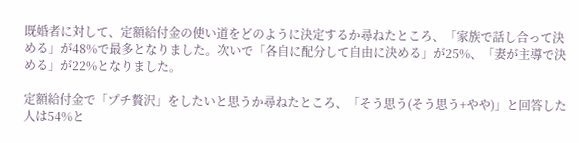既婚者に対して、定額給付金の使い道をどのように決定するか尋ねたところ、「家族で話し合って決める」が48%で最多となりました。次いで「各自に配分して自由に決める」が25%、「妻が主導で決める」が22%となりました。

定額給付金で「プチ贅沢」をしたいと思うか尋ねたところ、「そう思う(そう思う+やや)」と回答した人は54%と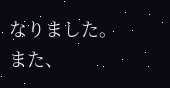なりました。
また、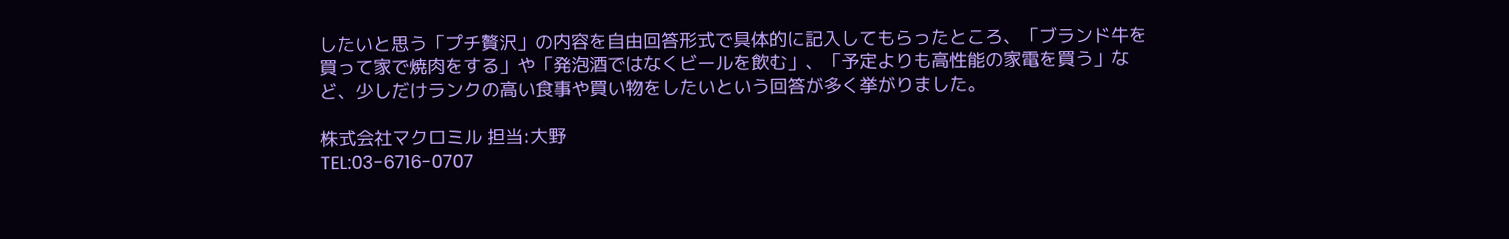したいと思う「プチ贅沢」の内容を自由回答形式で具体的に記入してもらったところ、「ブランド牛を買って家で焼肉をする」や「発泡酒ではなくビールを飲む」、「予定よりも高性能の家電を買う」など、少しだけランクの高い食事や買い物をしたいという回答が多く挙がりました。

株式会社マクロミル 担当:大野
TEL:03-6716-0707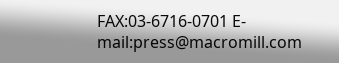FAX:03-6716-0701 E-mail:press@macromill.com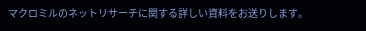マクロミルのネットリサーチに関する詳しい資料をお送りします。